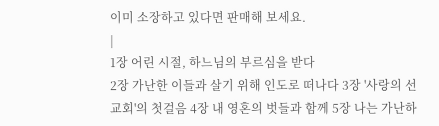이미 소장하고 있다면 판매해 보세요.
|
1장 어린 시절, 하느님의 부르심을 받다
2장 가난한 이들과 살기 위해 인도로 떠나다 3장 '사랑의 선교회'의 첫걸음 4장 내 영혼의 벗들과 함께 5장 나는 가난하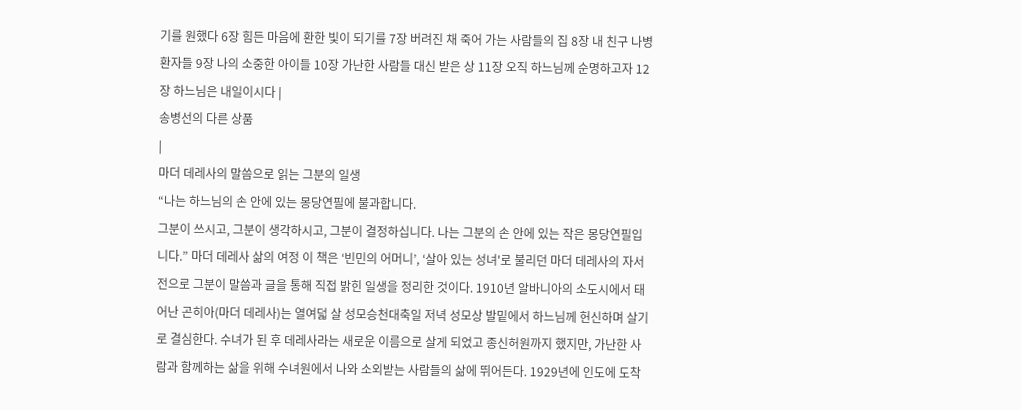기를 원했다 6장 힘든 마음에 환한 빛이 되기를 7장 버려진 채 죽어 가는 사람들의 집 8장 내 친구 나병 환자들 9장 나의 소중한 아이들 10장 가난한 사람들 대신 받은 상 11장 오직 하느님께 순명하고자 12장 하느님은 내일이시다 |
송병선의 다른 상품
|
마더 데레사의 말씀으로 읽는 그분의 일생
“나는 하느님의 손 안에 있는 몽당연필에 불과합니다.
그분이 쓰시고, 그분이 생각하시고, 그분이 결정하십니다. 나는 그분의 손 안에 있는 작은 몽당연필입니다.” 마더 데레사 삶의 여정 이 책은 ‘빈민의 어머니’, ‘살아 있는 성녀'로 불리던 마더 데레사의 자서전으로 그분이 말씀과 글을 통해 직접 밝힌 일생을 정리한 것이다. 1910년 알바니아의 소도시에서 태어난 곤히아(마더 데레사)는 열여덟 살 성모승천대축일 저녁 성모상 발밑에서 하느님께 헌신하며 살기로 결심한다. 수녀가 된 후 데레사라는 새로운 이름으로 살게 되었고 종신허원까지 했지만, 가난한 사람과 함께하는 삶을 위해 수녀원에서 나와 소외받는 사람들의 삶에 뛰어든다. 1929년에 인도에 도착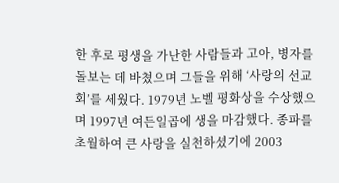한 후로 평생을 가난한 사람들과 고아, 병자를 돌보는 데 바쳤으며 그들을 위해 ‘사랑의 선교회’를 세웠다. 1979년 노벨 평화상을 수상했으며 1997년 여든일곱에 생을 마감했다. 종파를 초월하여 큰 사랑을 실천하셨기에 2003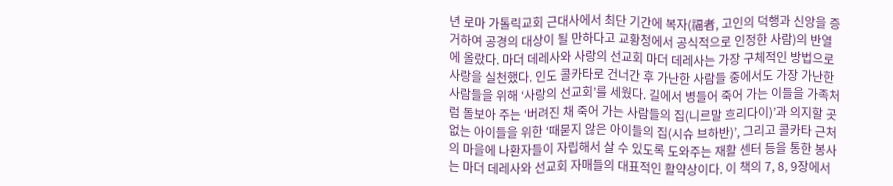년 로마 가톨릭교회 근대사에서 최단 기간에 복자(福者, 고인의 덕행과 신앙을 증거하여 공경의 대상이 될 만하다고 교황청에서 공식적으로 인정한 사람)의 반열에 올랐다. 마더 데레사와 사랑의 선교회 마더 데레사는 가장 구체적인 방법으로 사랑을 실천했다. 인도 콜카타로 건너간 후 가난한 사람들 중에서도 가장 가난한 사람들을 위해 ‘사랑의 선교회’를 세웠다. 길에서 병들어 죽어 가는 이들을 가족처럼 돌보아 주는 ‘버려진 채 죽어 가는 사람들의 집(니르말 흐리다이)’과 의지할 곳 없는 아이들을 위한 ‘때묻지 않은 아이들의 집(시슈 브하반)’, 그리고 콜카타 근처의 마을에 나환자들이 자립해서 살 수 있도록 도와주는 재활 센터 등을 통한 봉사는 마더 데레사와 선교회 자매들의 대표적인 활약상이다. 이 책의 7, 8, 9장에서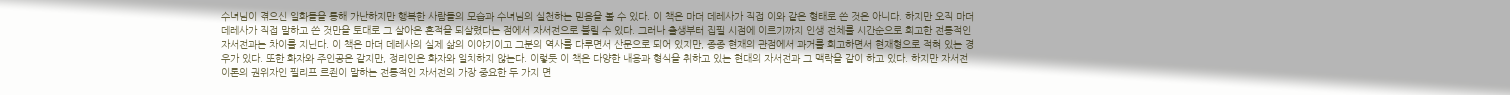수녀님이 겪으신 일화들을 통해 가난하지만 행복한 사람들의 모습과 수녀님의 실천하는 믿음을 볼 수 있다. 이 책은 마더 데레사가 직접 이와 같은 형태로 쓴 것은 아니다. 하지만 오직 마더 데레사가 직접 말하고 쓴 것만을 토대로 그 살아온 흔적을 되살렸다는 점에서 자서전으로 불릴 수 있다. 그러나 출생부터 집필 시점에 이르기까지 인생 전체를 시간순으로 회고한 전통적인 자서전과는 차이를 지닌다. 이 책은 마더 데레사의 실제 삶의 이야기이고 그분의 역사를 다루면서 산문으로 되어 있지만, 종종 현재의 관점에서 과거를 회고하면서 현재형으로 적혀 있는 경우가 있다. 또한 화자와 주인공은 같지만, 정리인은 화자와 일치하지 않는다. 이렇듯 이 책은 다양한 내용과 형식을 취하고 있는 현대의 자서전과 그 맥락을 같이 하고 있다. 하지만 자서전 이론의 권위자인 필리프 르죈이 말하는 전통적인 자서전의 가장 중요한 두 가지 면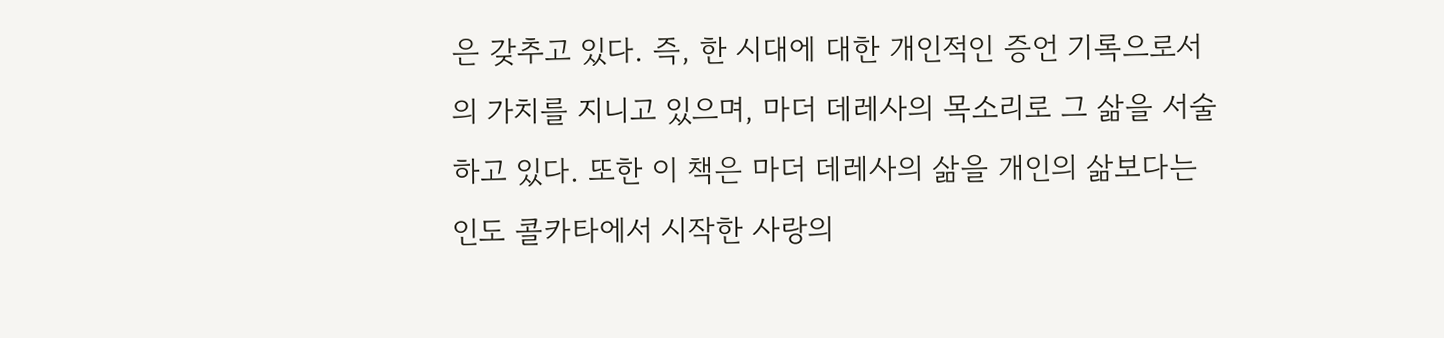은 갖추고 있다. 즉, 한 시대에 대한 개인적인 증언 기록으로서의 가치를 지니고 있으며, 마더 데레사의 목소리로 그 삶을 서술하고 있다. 또한 이 책은 마더 데레사의 삶을 개인의 삶보다는 인도 콜카타에서 시작한 사랑의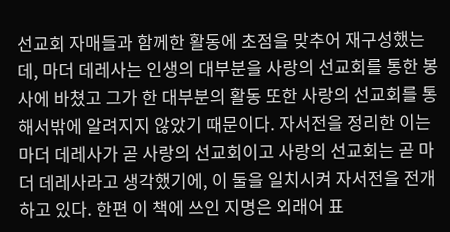선교회 자매들과 함께한 활동에 초점을 맞추어 재구성했는데, 마더 데레사는 인생의 대부분을 사랑의 선교회를 통한 봉사에 바쳤고 그가 한 대부분의 활동 또한 사랑의 선교회를 통해서밖에 알려지지 않았기 때문이다. 자서전을 정리한 이는 마더 데레사가 곧 사랑의 선교회이고 사랑의 선교회는 곧 마더 데레사라고 생각했기에, 이 둘을 일치시켜 자서전을 전개하고 있다. 한편 이 책에 쓰인 지명은 외래어 표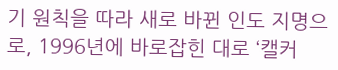기 원칙을 따라 새로 바뀐 인도 지명으로, 1996년에 바로잡힌 대로 ‘캘커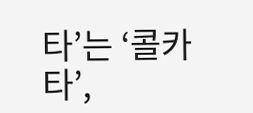타’는 ‘콜카타’,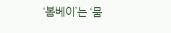‘봄베이’는 ‘뭄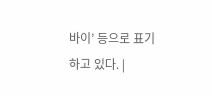바이’ 등으로 표기하고 있다. |